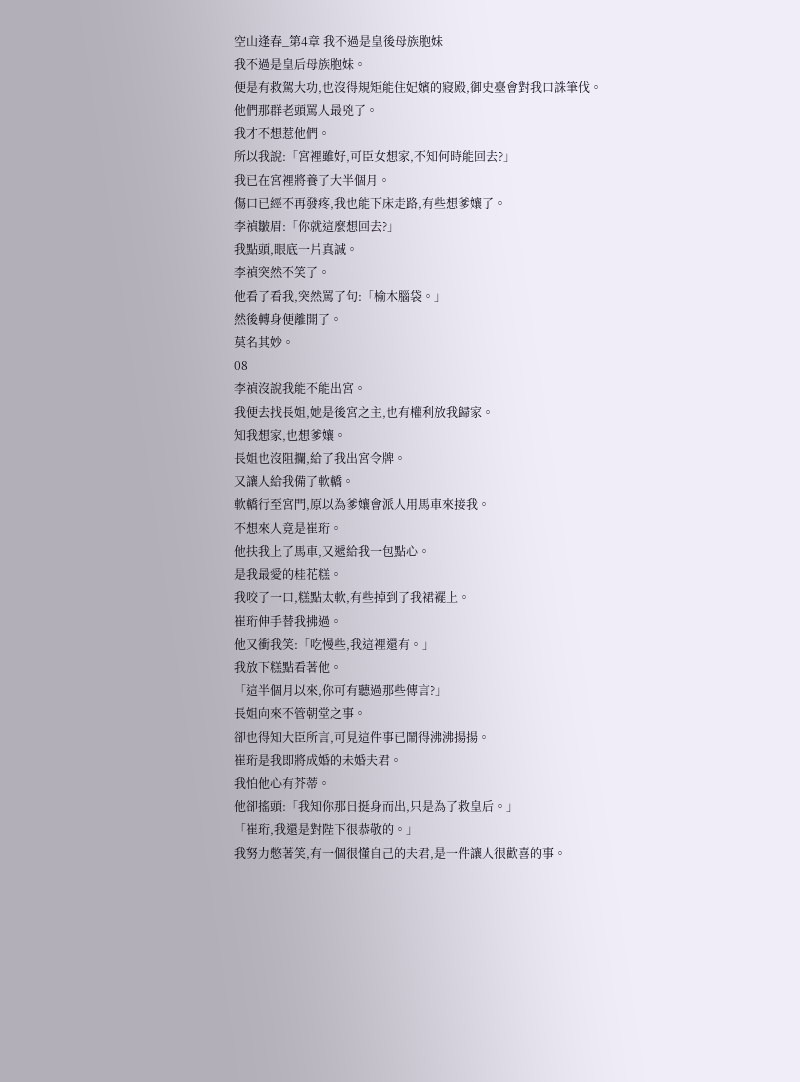空山逢春_第4章 我不過是皇後母族胞妹
我不過是皇后母族胞妹。
便是有救駕大功,也沒得規矩能住妃嬪的寢殿,御史臺會對我口誅筆伐。
他們那群老頭罵人最兇了。
我才不想惹他們。
所以我說:「宮裡雖好,可臣女想家,不知何時能回去?」
我已在宮裡將養了大半個月。
傷口已經不再發疼,我也能下床走路,有些想爹孃了。
李禎皺眉:「你就這麼想回去?」
我點頭,眼底一片真誠。
李禎突然不笑了。
他看了看我,突然罵了句:「榆木腦袋。」
然後轉身便離開了。
莫名其妙。
08
李禎沒說我能不能出宮。
我便去找長姐,她是後宮之主,也有權利放我歸家。
知我想家,也想爹孃。
長姐也沒阻攔,給了我出宮令牌。
又讓人給我備了軟轎。
軟轎行至宮門,原以為爹孃會派人用馬車來接我。
不想來人竟是崔珩。
他扶我上了馬車,又遞給我一包點心。
是我最愛的桂花糕。
我咬了一口,糕點太軟,有些掉到了我裙襬上。
崔珩伸手替我拂過。
他又衝我笑:「吃慢些,我這裡還有。」
我放下糕點看著他。
「這半個月以來,你可有聽過那些傳言?」
長姐向來不管朝堂之事。
卻也得知大臣所言,可見這件事已鬧得沸沸揚揚。
崔珩是我即將成婚的未婚夫君。
我怕他心有芥蒂。
他卻搖頭:「我知你那日挺身而出,只是為了救皇后。」
「崔珩,我還是對陛下很恭敬的。」
我努力憋著笑,有一個很懂自己的夫君,是一件讓人很歡喜的事。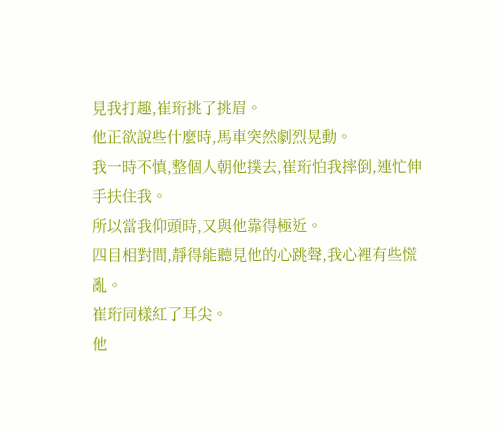見我打趣,崔珩挑了挑眉。
他正欲說些什麼時,馬車突然劇烈晃動。
我一時不慎,整個人朝他撲去,崔珩怕我摔倒,連忙伸手扶住我。
所以當我仰頭時,又與他靠得極近。
四目相對間,靜得能聽見他的心跳聲,我心裡有些慌亂。
崔珩同樣紅了耳尖。
他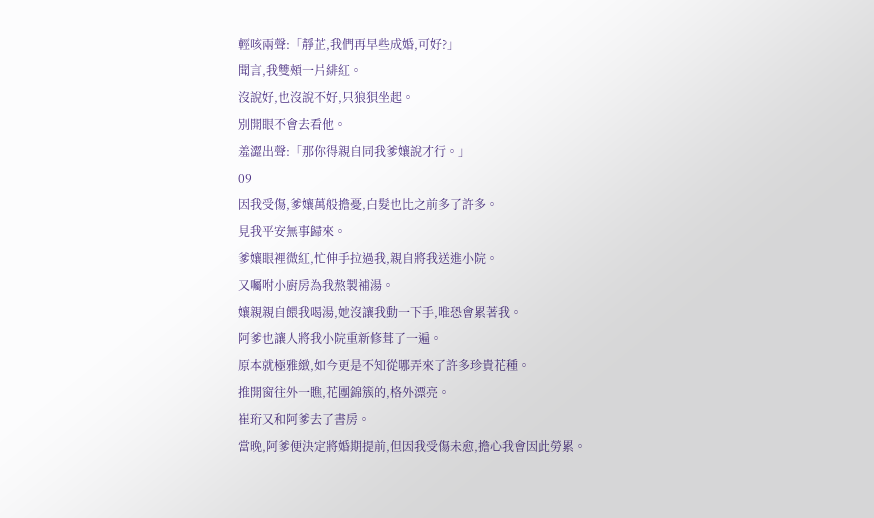輕咳兩聲:「靜芷,我們再早些成婚,可好?」
聞言,我雙頰一片緋紅。
沒說好,也沒說不好,只狼狽坐起。
別開眼不會去看他。
羞澀出聲:「那你得親自同我爹孃說才行。」
09
因我受傷,爹孃萬般擔憂,白髮也比之前多了許多。
見我平安無事歸來。
爹孃眼裡微紅,忙伸手拉過我,親自將我送進小院。
又囑咐小廚房為我熬製補湯。
孃親親自餵我喝湯,她沒讓我動一下手,唯恐會累著我。
阿爹也讓人將我小院重新修葺了一遍。
原本就極雅緻,如今更是不知從哪弄來了許多珍貴花種。
推開窗往外一瞧,花團錦簇的,格外漂亮。
崔珩又和阿爹去了書房。
當晚,阿爹便決定將婚期提前,但因我受傷未愈,擔心我會因此勞累。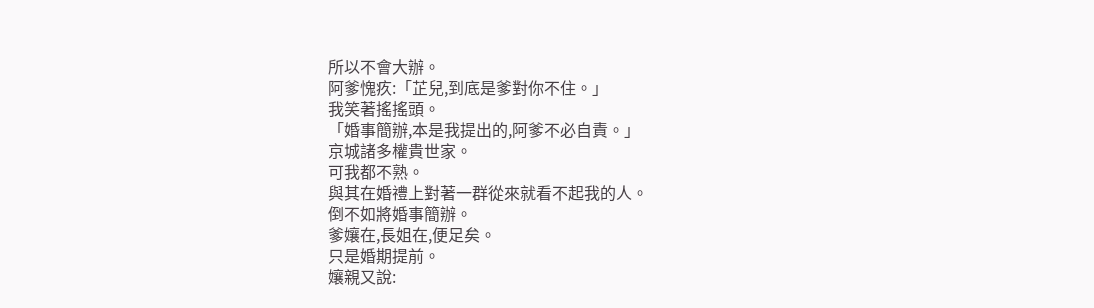所以不會大辦。
阿爹愧疚:「芷兒,到底是爹對你不住。」
我笑著搖搖頭。
「婚事簡辦,本是我提出的,阿爹不必自責。」
京城諸多權貴世家。
可我都不熟。
與其在婚禮上對著一群從來就看不起我的人。
倒不如將婚事簡辦。
爹孃在,長姐在,便足矣。
只是婚期提前。
孃親又說: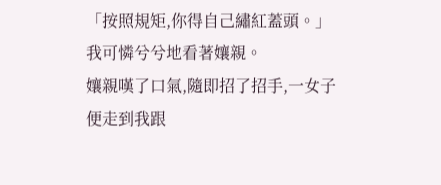「按照規矩,你得自己繡紅蓋頭。」
我可憐兮兮地看著孃親。
孃親嘆了口氣,隨即招了招手,一女子便走到我跟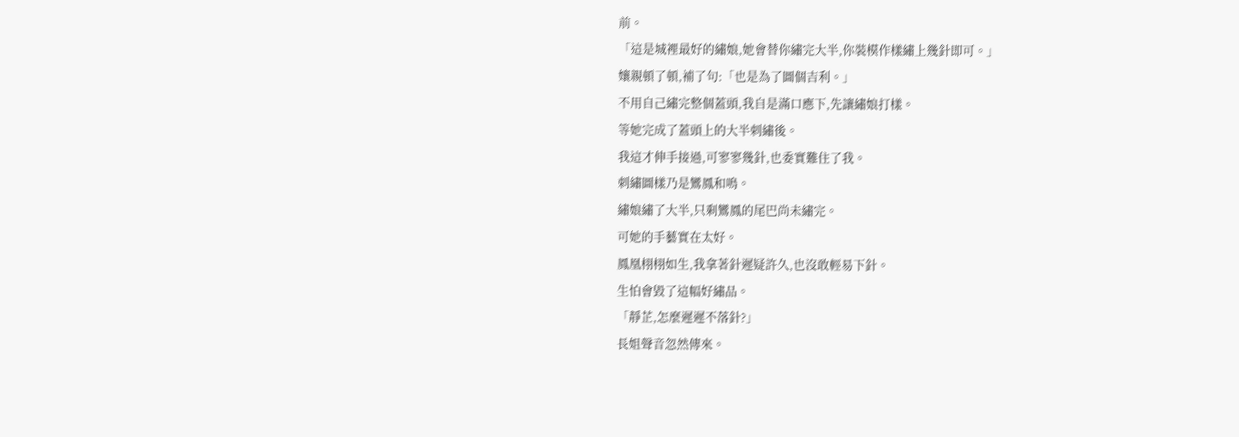前。
「這是城裡最好的繡娘,她會替你繡完大半,你裝模作樣繡上幾針即可。」
孃親頓了頓,補了句:「也是為了圖個吉利。」
不用自己繡完整個蓋頭,我自是滿口應下,先讓繡娘打樣。
等她完成了蓋頭上的大半刺繡後。
我這才伸手接過,可寥寥幾針,也委實難住了我。
刺繡圖樣乃是鸞鳳和鳴。
繡娘繡了大半,只剩鸞鳳的尾巴尚未繡完。
可她的手藝實在太好。
鳳凰栩栩如生,我拿著針遲疑許久,也沒敢輕易下針。
生怕會毀了這幅好繡品。
「靜芷,怎麼遲遲不落針?」
長姐聲音忽然傳來。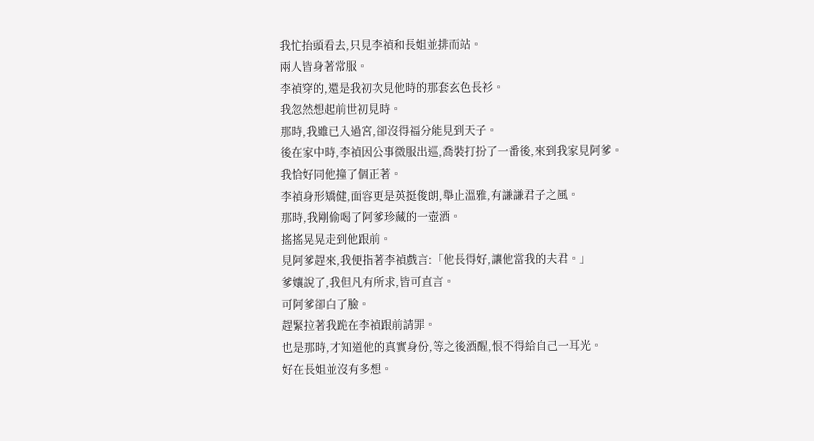我忙抬頭看去,只見李禎和長姐並排而站。
兩人皆身著常服。
李禎穿的,還是我初次見他時的那套玄色長衫。
我忽然想起前世初見時。
那時,我雖已入過宮,卻沒得福分能見到天子。
後在家中時,李禎因公事微服出巡,喬裝打扮了一番後,來到我家見阿爹。
我恰好同他撞了個正著。
李禎身形矯健,面容更是英挺俊朗,舉止溫雅,有謙謙君子之風。
那時,我剛偷喝了阿爹珍藏的一壺酒。
搖搖晃晃走到他跟前。
見阿爹趕來,我便指著李禎戲言:「他長得好,讓他當我的夫君。」
爹孃說了,我但凡有所求,皆可直言。
可阿爹卻白了臉。
趕緊拉著我跪在李禎跟前請罪。
也是那時,才知道他的真實身份,等之後酒醒,恨不得給自己一耳光。
好在長姐並沒有多想。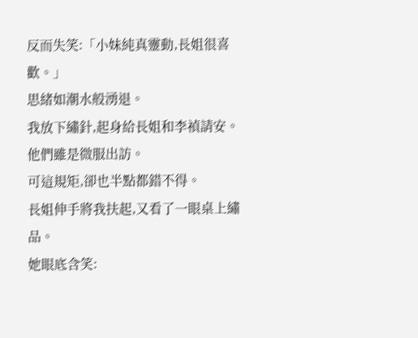反而失笑:「小妹純真靈動,長姐很喜歡。」
思緒如潮水般湧退。
我放下繡針,起身給長姐和李禎請安。
他們雖是微服出訪。
可這規矩,卻也半點都錯不得。
長姐伸手將我扶起,又看了一眼桌上繡品。
她眼底含笑: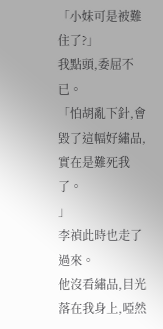「小妹可是被難住了?」
我點頭,委屈不已。
「怕胡亂下針,會毀了這幅好繡品,實在是難死我了。
」
李禎此時也走了過來。
他沒看繡品,目光落在我身上,啞然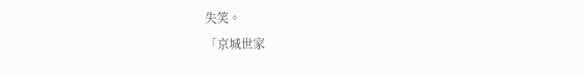失笑。
「京城世家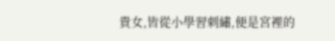貴女,皆從小學習刺繡,便是宮裡的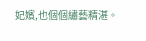妃嬪,也個個繡藝精湛。